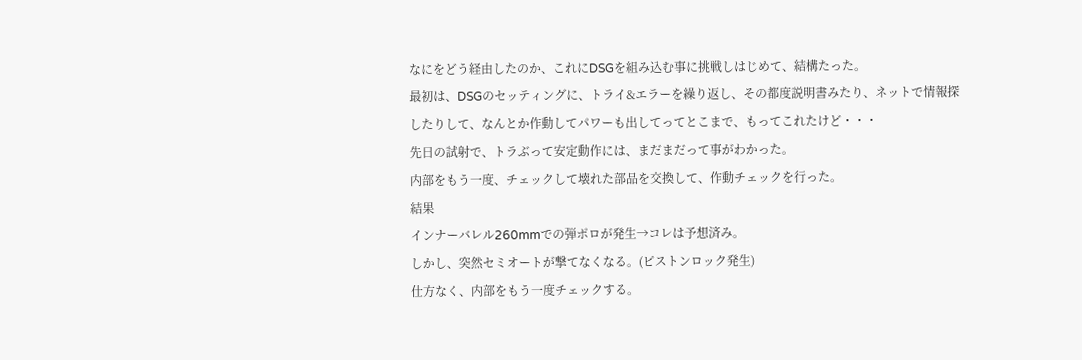なにをどう経由したのか、これにDSGを組み込む事に挑戦しはじめて、結構たった。
最初は、DSGのセッティングに、トライ&エラーを繰り返し、その都度説明書みたり、ネットで情報探したりして、なんとか作動してパワーも出してってとこまで、もってこれたけど・・・
先日の試射で、トラぶって安定動作には、まだまだって事がわかった。
内部をもう一度、チェックして壊れた部品を交換して、作動チェックを行った。
結果
インナーバレル260mmでの弾ポロが発生→コレは予想済み。
しかし、突然セミオートが撃てなくなる。(ピストンロック発生)
仕方なく、内部をもう一度チェックする。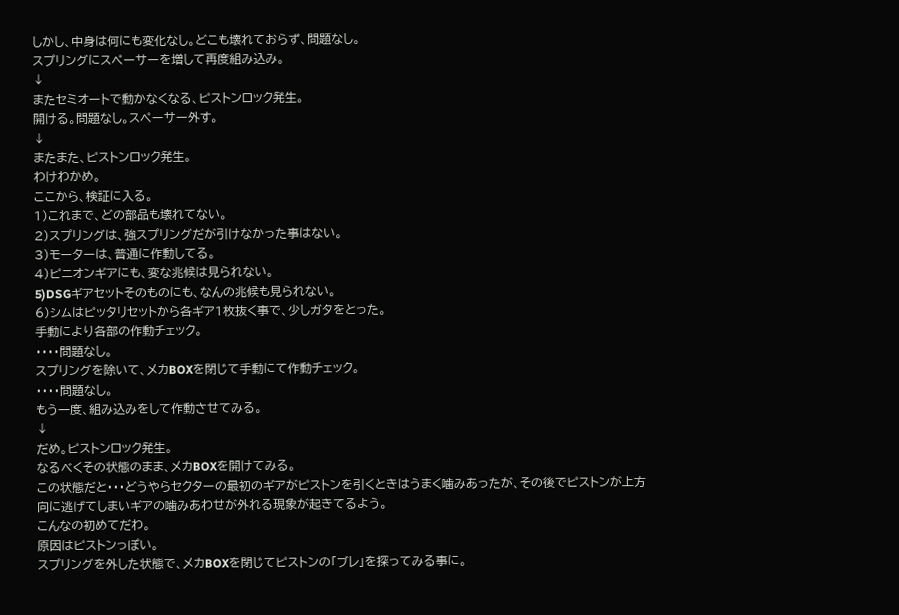しかし、中身は何にも変化なし。どこも壊れておらず、問題なし。
スプリングにスペーサーを増して再度組み込み。
↓
またセミオートで動かなくなる、ピストンロック発生。
開ける。問題なし。スペーサー外す。
↓
またまた、ピストンロック発生。
わけわかめ。
ここから、検証に入る。
1)これまで、どの部品も壊れてない。
2)スプリングは、強スプリングだが引けなかった事はない。
3)モーターは、普通に作動してる。
4)ピニオンギアにも、変な兆候は見られない。
5)DSGギアセットそのものにも、なんの兆候も見られない。
6)シムはピッタリセットから各ギア1枚抜く事で、少しガタをとった。
手動により各部の作動チェック。
・・・・問題なし。
スプリングを除いて、メカBOXを閉じて手動にて作動チェック。
・・・・問題なし。
もう一度、組み込みをして作動させてみる。
↓
だめ。ピストンロック発生。
なるべくその状態のまま、メカBOXを開けてみる。
この状態だと・・・どうやらセクターの最初のギアがピストンを引くときはうまく噛みあったが、その後でピストンが上方向に逃げてしまいギアの噛みあわせが外れる現象が起きてるよう。
こんなの初めてだわ。
原因はピストンっぽい。
スプリングを外した状態で、メカBOXを閉じてピストンの「ブレ」を探ってみる事に。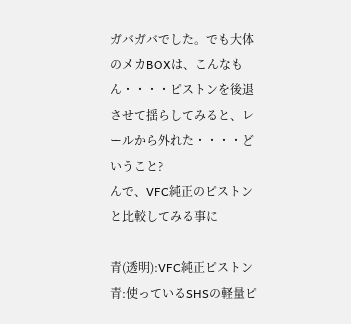ガバガバでした。でも大体のメカBOXは、こんなもん・・・・ピストンを後退させて揺らしてみると、レールから外れた・・・・どいうこと?
んで、VFC純正のピストンと比較してみる事に

青(透明):VFC純正ピストン
青:使っているSHSの軽量ピ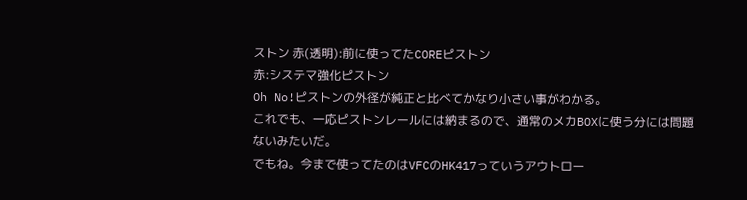ストン 赤(透明):前に使ってたCOREピストン
赤:システマ強化ピストン
Oh No!ピストンの外径が純正と比べてかなり小さい事がわかる。
これでも、一応ピストンレールには納まるので、通常のメカBOXに使う分には問題ないみたいだ。
でもね。今まで使ってたのはVFCのHK417っていうアウトロー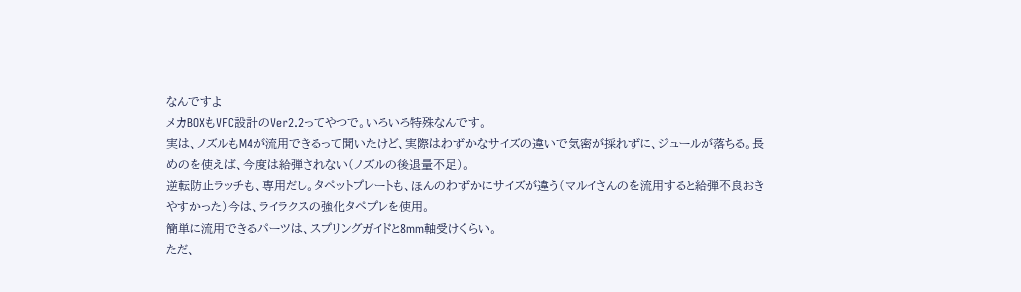なんですよ
メカBOXもVFC設計のVer2.2ってやつで。いろいろ特殊なんです。
実は、ノズルもM4が流用できるって聞いたけど、実際はわずかなサイズの違いで気密が採れずに、ジュールが落ちる。長めのを使えば、今度は給弾されない(ノズルの後退量不足)。
逆転防止ラッチも、専用だし。タペットプレートも、ほんのわずかにサイズが違う(マルイさんのを流用すると給弾不良おきやすかった)今は、ライラクスの強化タペプレを使用。
簡単に流用できるパーツは、スプリングガイドと8mm軸受けくらい。
ただ、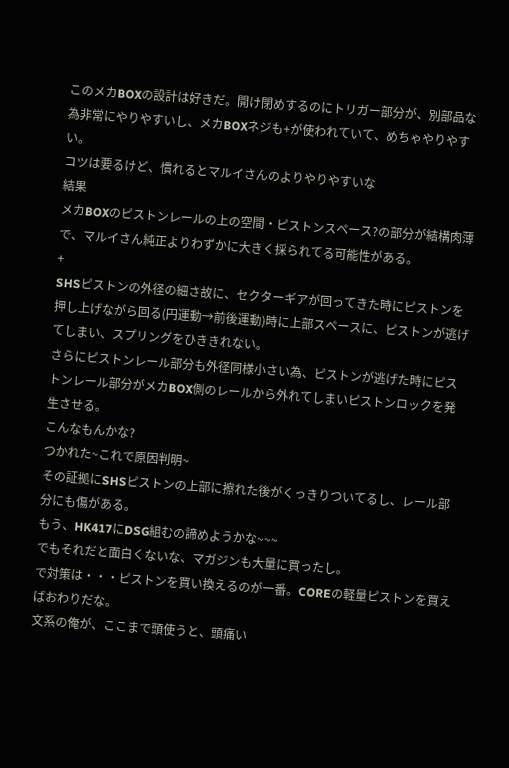このメカBOXの設計は好きだ。開け閉めするのにトリガー部分が、別部品な為非常にやりやすいし、メカBOXネジも+が使われていて、めちゃやりやすい。
コツは要るけど、慣れるとマルイさんのよりやりやすいな
結果
メカBOXのピストンレールの上の空間・ピストンスペース?の部分が結構肉薄で、マルイさん純正よりわずかに大きく採られてる可能性がある。
+
SHSピストンの外径の細さ故に、セクターギアが回ってきた時にピストンを押し上げながら回る(円運動→前後運動)時に上部スペースに、ピストンが逃げてしまい、スプリングをひききれない。
さらにピストンレール部分も外径同様小さい為、ピストンが逃げた時にピストンレール部分がメカBOX側のレールから外れてしまいピストンロックを発生させる。
こんなもんかな?
つかれた~これで原因判明~
その証拠にSHSピストンの上部に擦れた後がくっきりついてるし、レール部分にも傷がある。
もう、HK417にDSG組むの諦めようかな~~~
でもそれだと面白くないな、マガジンも大量に買ったし。
で対策は・・・ピストンを買い換えるのが一番。COREの軽量ピストンを買えばおわりだな。
文系の俺が、ここまで頭使うと、頭痛い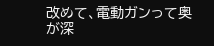改めて、電動ガンって奥が深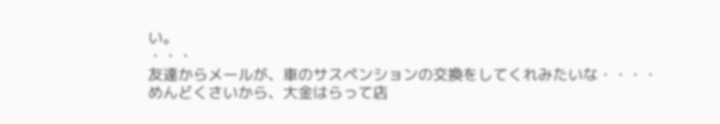い。
・・・
友達からメールが、車のサスペンションの交換をしてくれみたいな・・・・
めんどくさいから、大金はらって店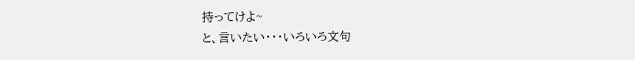持ってけよ~
と、言いたい・・・いろいろ文句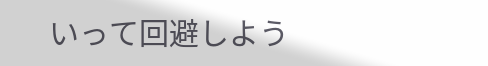いって回避しよう